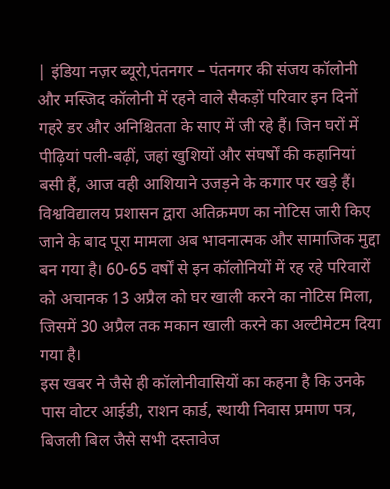| इंडिया नज़र ब्यूरो,पंतनगर – पंतनगर की संजय कॉलोनी और मस्जिद कॉलोनी में रहने वाले सैकड़ों परिवार इन दिनों गहरे डर और अनिश्चितता के साए में जी रहे हैं। जिन घरों में पीढ़ियां पली-बढ़ीं, जहां खुशियों और संघर्षों की कहानियां बसी हैं, आज वही आशियाने उजड़ने के कगार पर खड़े हैं।
विश्वविद्यालय प्रशासन द्वारा अतिक्रमण का नोटिस जारी किए जाने के बाद पूरा मामला अब भावनात्मक और सामाजिक मुद्दा बन गया है। 60-65 वर्षों से इन कॉलोनियों में रह रहे परिवारों को अचानक 13 अप्रैल को घर खाली करने का नोटिस मिला, जिसमें 30 अप्रैल तक मकान खाली करने का अल्टीमेटम दिया गया है।
इस खबर ने जैसे ही कॉलोनीवासियों का कहना है कि उनके पास वोटर आईडी, राशन कार्ड, स्थायी निवास प्रमाण पत्र, बिजली बिल जैसे सभी दस्तावेज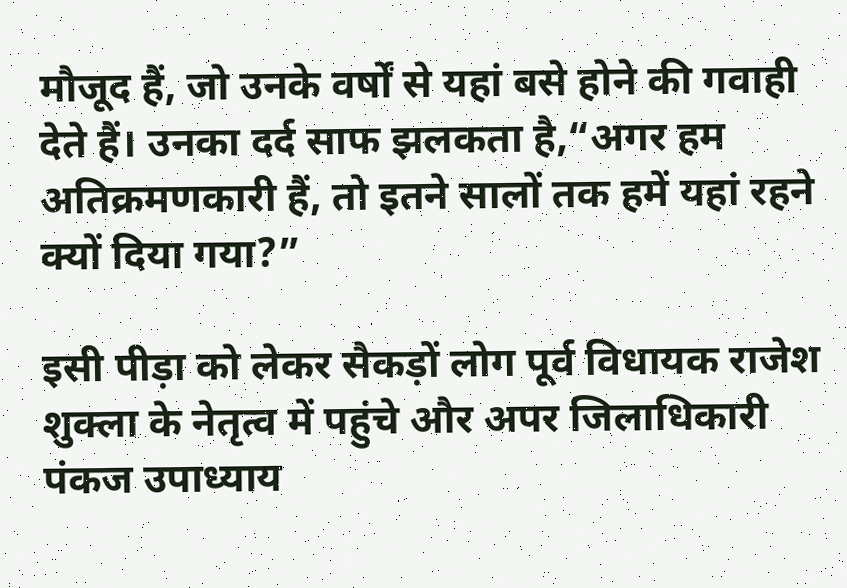मौजूद हैं, जो उनके वर्षों से यहां बसे होने की गवाही देते हैं। उनका दर्द साफ झलकता है,“अगर हम अतिक्रमणकारी हैं, तो इतने सालों तक हमें यहां रहने क्यों दिया गया?”

इसी पीड़ा को लेकर सैकड़ों लोग पूर्व विधायक राजेश शुक्ला के नेतृत्व में पहुंचे और अपर जिलाधिकारी पंकज उपाध्याय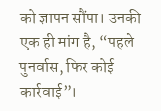को ज्ञापन सौंपा। उनकी एक ही मांग है, “पहले पुनर्वास, फिर कोई कार्रवाई”।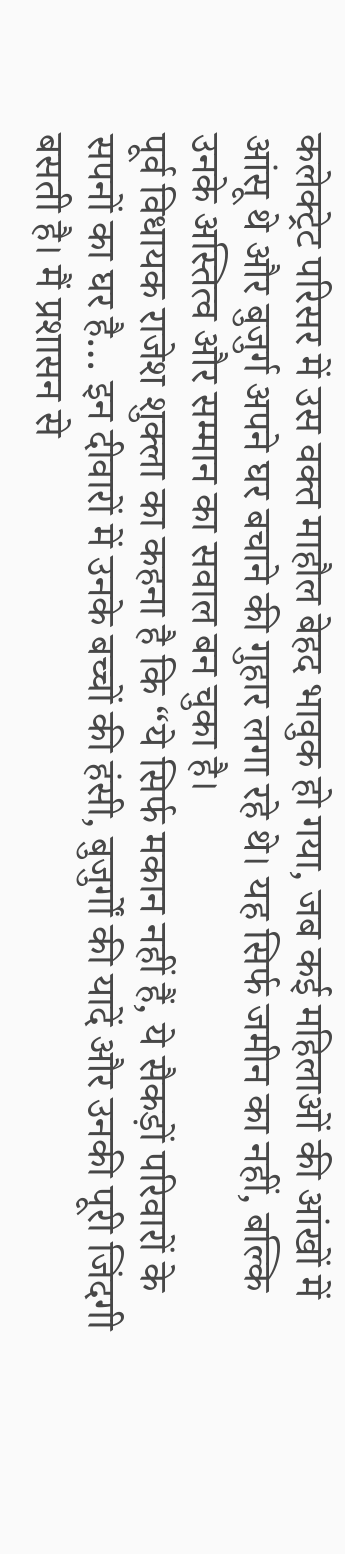कलेक्ट्रेट परिसर में उस वक्त माहौल बेहद भावुक हो गया, जब कई महिलाओं की आंखों में आंसू थे और बुजुर्ग अपने घर बचाने की गुहार लगा रहे थे। यह सिर्फ जमीन का नहीं, बल्कि उनके अस्तित्व और सम्मान का सवाल बन चुका है।
पूर्व विधायक राजेश शुक्ला का कहना है कि “ये सिर्फ मकान नहीं हैं, ये सैकड़ों परिवारों के सपनों का घर है… इन दीवारों में उनके बच्चों की हंसी, बुजुर्गों की यादें और उनकी पूरी जिंदगी बसती है। मैं प्रशासन से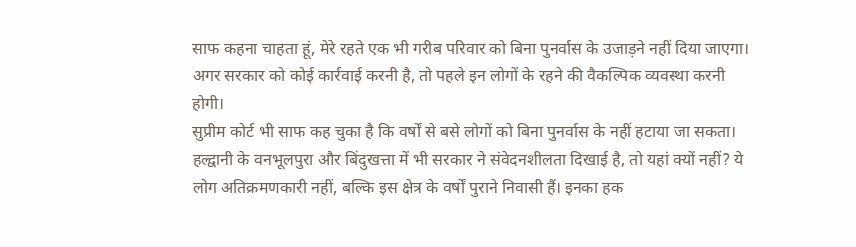साफ कहना चाहता हूं, मेरे रहते एक भी गरीब परिवार को बिना पुनर्वास के उजाड़ने नहीं दिया जाएगा। अगर सरकार को कोई कार्रवाई करनी है, तो पहले इन लोगों के रहने की वैकल्पिक व्यवस्था करनी होगी।
सुप्रीम कोर्ट भी साफ कह चुका है कि वर्षों से बसे लोगों को बिना पुनर्वास के नहीं हटाया जा सकता। हल्द्वानी के वनभूलपुरा और बिंदुखत्ता में भी सरकार ने संवेदनशीलता दिखाई है, तो यहां क्यों नहीं? ये लोग अतिक्रमणकारी नहीं, बल्कि इस क्षेत्र के वर्षों पुराने निवासी हैं। इनका हक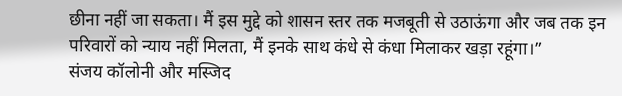छीना नहीं जा सकता। मैं इस मुद्दे को शासन स्तर तक मजबूती से उठाऊंगा और जब तक इन परिवारों को न्याय नहीं मिलता, मैं इनके साथ कंधे से कंधा मिलाकर खड़ा रहूंगा।”
संजय कॉलोनी और मस्जिद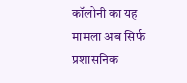कॉलोनी का यह मामला अब सिर्फ प्रशासनिक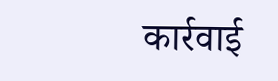कार्रवाई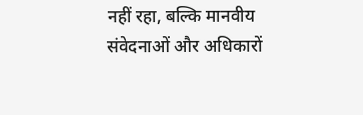नहीं रहा, बल्कि मानवीय संवेदनाओं और अधिकारों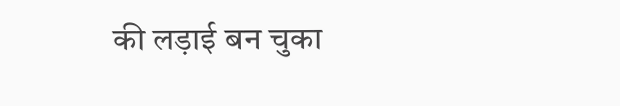की लड़ाई बन चुका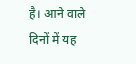है। आने वाले दिनों में यह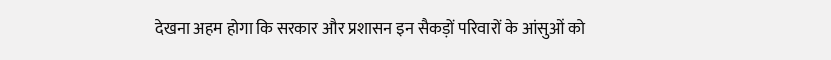देखना अहम होगा कि सरकार और प्रशासन इन सैकड़ों परिवारों के आंसुओं को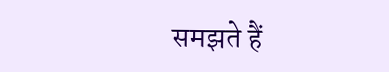समझते हैं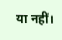या नहीं।